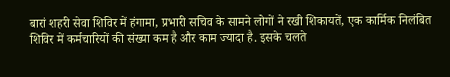बारां शहरी सेवा शिविर में हंगामा, प्रभारी सचिव के सामने लोगों ने रखी शिकायतें, एक कार्मिक निलंबित
शिविर में कर्मचारियों की संख्या कम है और काम ज्यादा है. इसके चलते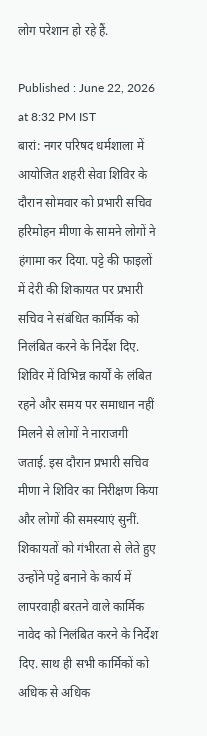लोग परेशान हो रहे हैं.

Published : June 22, 2026 at 8:32 PM IST
बारां: नगर परिषद धर्मशाला में आयोजित शहरी सेवा शिविर के दौरान सोमवार को प्रभारी सचिव हरिमोहन मीणा के सामने लोगों ने हंगामा कर दिया. पट्टे की फाइलों में देरी की शिकायत पर प्रभारी सचिव ने संबंधित कार्मिक को निलंबित करने के निर्देश दिए. शिविर में विभिन्न कार्यों के लंबित रहने और समय पर समाधान नहीं मिलने से लोगों ने नाराजगी जताई. इस दौरान प्रभारी सचिव मीणा ने शिविर का निरीक्षण किया और लोगों की समस्याएं सुनीं. शिकायतों को गंभीरता से लेते हुए उन्होंने पट्टे बनाने के कार्य में लापरवाही बरतने वाले कार्मिक नावेद को निलंबित करने के निर्देश दिए. साथ ही सभी कार्मिकों को अधिक से अधिक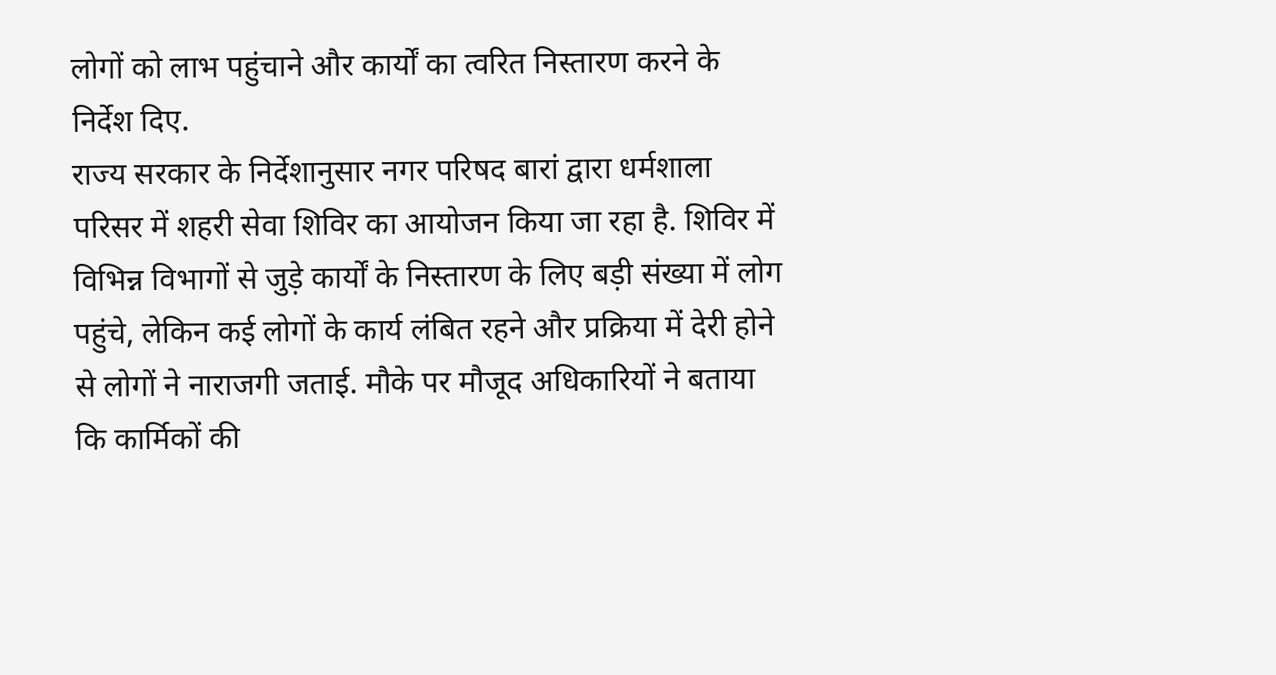लोगों को लाभ पहुंचाने और कार्यों का त्वरित निस्तारण करने के निर्देश दिए.
राज्य सरकार के निर्देशानुसार नगर परिषद बारां द्वारा धर्मशाला परिसर में शहरी सेवा शिविर का आयोजन किया जा रहा है. शिविर में विभिन्न विभागों से जुड़े कार्यों के निस्तारण के लिए बड़ी संख्या में लोग पहुंचे, लेकिन कई लोगों के कार्य लंबित रहने और प्रक्रिया में देरी होने से लोगों ने नाराजगी जताई. मौके पर मौजूद अधिकारियों ने बताया कि कार्मिकों की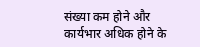संख्या कम होने और कार्यभार अधिक होने के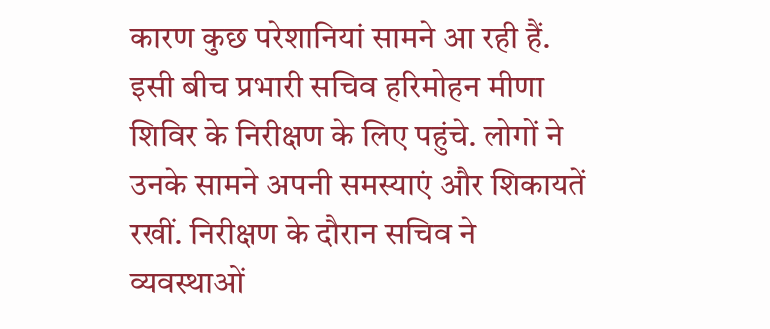कारण कुछ परेशानियां सामने आ रही हैं. इसी बीच प्रभारी सचिव हरिमोहन मीणा शिविर के निरीक्षण के लिए पहुंचे. लोगों ने उनके सामने अपनी समस्याएं और शिकायतें रखीं. निरीक्षण के दौरान सचिव ने व्यवस्थाओं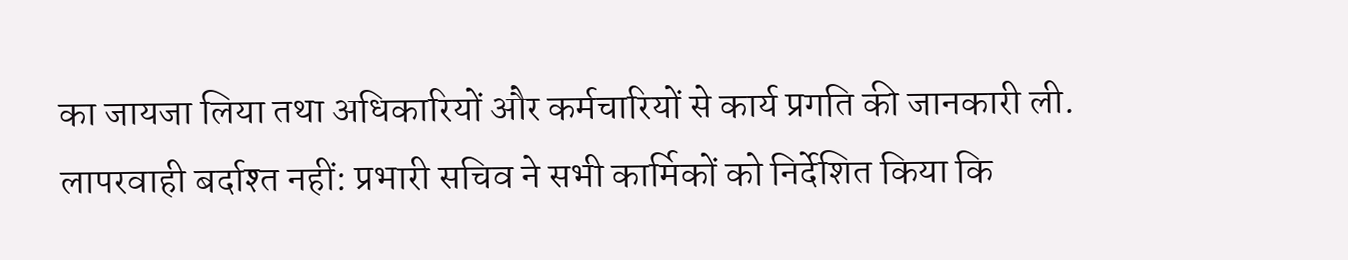का जायजा लिया तथा अधिकारियों और कर्मचारियों से कार्य प्रगति की जानकारी ली.
लापरवाही बर्दाश्त नहीं: प्रभारी सचिव ने सभी कार्मिकों को निर्देशित किया कि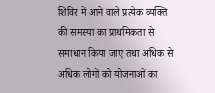शिविर में आने वाले प्रत्येक व्यक्ति की समस्या का प्राथमिकता से समाधान किया जाए तथा अधिक से अधिक लोगों को योजनाओं का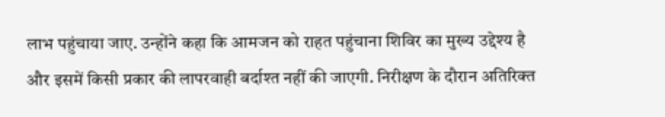लाभ पहुंचाया जाए. उन्होंने कहा कि आमजन को राहत पहुंचाना शिविर का मुख्य उद्देश्य है और इसमें किसी प्रकार की लापरवाही बर्दाश्त नहीं की जाएगी. निरीक्षण के दौरान अतिरिक्त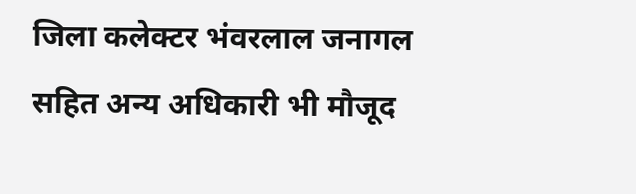जिला कलेक्टर भंवरलाल जनागल सहित अन्य अधिकारी भी मौजूद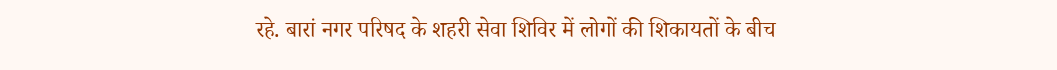रहे. बारां नगर परिषद के शहरी सेवा शिविर में लोगों की शिकायतों के बीच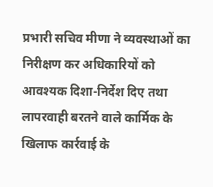प्रभारी सचिव मीणा ने व्यवस्थाओं का निरीक्षण कर अधिकारियों को आवश्यक दिशा-निर्देश दिए तथा लापरवाही बरतने वाले कार्मिक के खिलाफ कार्रवाई के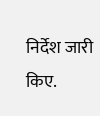निर्देश जारी किए.